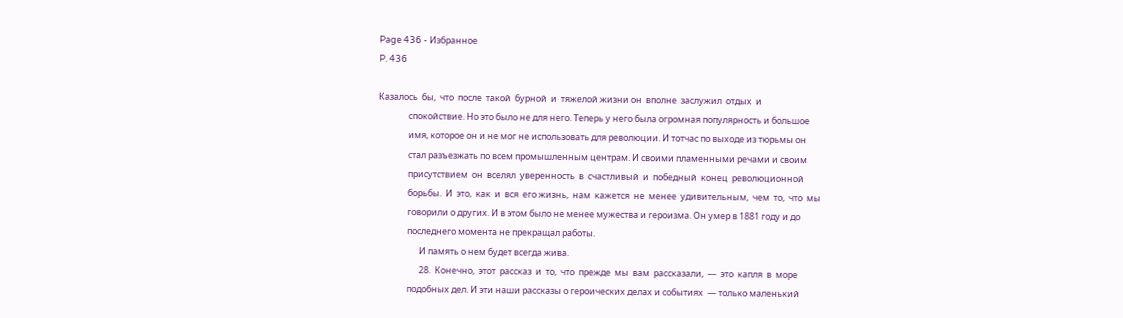Page 436 - Избранное
P. 436

Казалось  бы,  что  после  такой  бурной  и  тяжелой жизни он  вполне  заслужил  отдых  и
               спокойствие. Но это было не для него. Теперь у него была огромная популярность и большое
               имя, которое он и не мог не использовать для революции. И тотчас по выходе из тюрьмы он
               стал разъезжать по всем промышленным центрам. И своими пламенными речами и своим
               присутствием  он  вселял  уверенность  в  счастливый  и  победный  конец  революционной
               борьбы.  И  это,  как  и  вся  его жизнь,  нам  кажется  не  менее  удивительным,  чем  то,  что  мы
               говорили о других. И в этом было не менее мужества и героизма. Он умер в 1881 году и до
               последнего момента не прекращал работы.
                     И память о нем будет всегда жива.
                     28.  Конечно,  этот  рассказ  и  то,  что  прежде  мы  вам  рассказали,  —  это  капля  в  море
               подобных дел. И эти наши рассказы о героических делах и событиях  — только маленький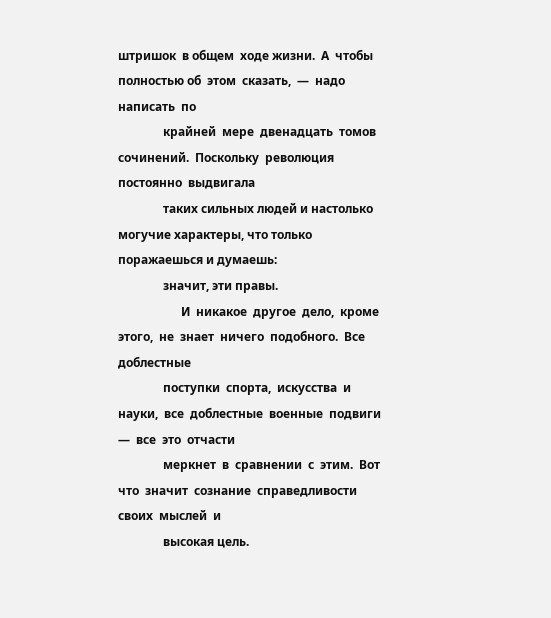штришок  в общем  ходе жизни.  А  чтобы  полностью об  этом  сказать,  —  надо  написать  по
               крайней  мере  двенадцать  томов  сочинений.  Поскольку  революция  постоянно  выдвигала
               таких сильных людей и настолько могучие характеры, что только поражаешься и думаешь:
               значит, эти правы.
                     И  никакое  другое  дело,  кроме  этого,  не  знает  ничего  подобного.  Все  доблестные
               поступки  спорта,  искусства  и  науки,  все  доблестные  военные  подвиги  —  все  это  отчасти
               меркнет  в  сравнении  с  этим.  Вот  что  значит  сознание  справедливости  своих  мыслей  и
               высокая цель.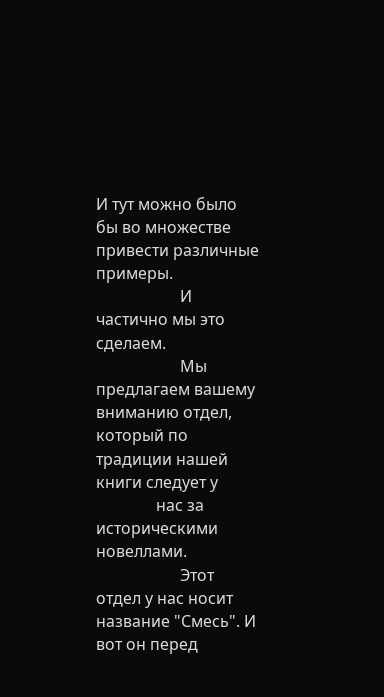И тут можно было бы во множестве привести различные примеры.
                     И частично мы это сделаем.
                     Мы предлагаем вашему вниманию отдел, который по традиции нашей книги следует у
               нас за историческими новеллами.
                     Этот отдел у нас носит название "Смесь". И вот он перед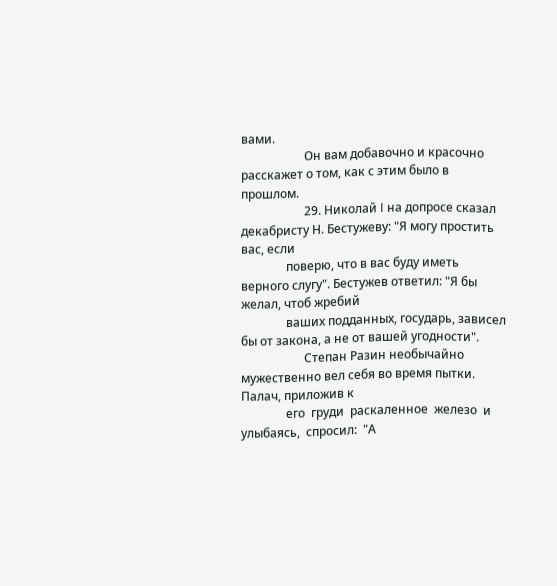вами.
                     Он вам добавочно и красочно расскажет о том, как с этим было в прошлом.
                     29. Николай I на допросе сказал декабристу Н. Бестужеву: "Я могу простить вас, если
               поверю, что в вас буду иметь верного слугу". Бестужев ответил: "Я бы желал, чтоб жребий
               ваших подданных, государь, зависел бы от закона, а не от вашей угодности".
                     Степан Разин необычайно мужественно вел себя во время пытки. Палач, приложив к
               его  груди  раскаленное  железо  и  улыбаясь,  спросил:  "А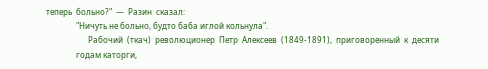теперь  больно?"  —  Разин  сказал:
               "Ничуть не больно, будто баба иглой кольнула".
                     Рабочий  (ткач)  революционер  Петр  Алексеев  (1849-1891),  приговоренный  к  десяти
               годам каторги,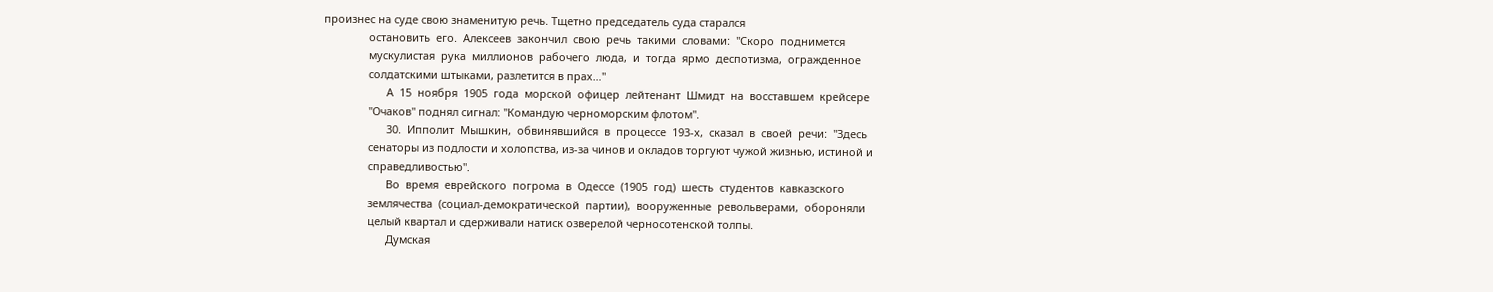произнес на суде свою знаменитую речь. Тщетно председатель суда старался
               остановить  его.  Алексеев  закончил  свою  речь  такими  словами:  "Скоро  поднимется
               мускулистая  рука  миллионов  рабочего  люда,  и  тогда  ярмо  деспотизма,  огражденное
               солдатскими штыками, разлетится в прах…"
                     А  15  ноября  1905  года  морской  офицер  лейтенант  Шмидт  на  восставшем  крейсере
               "Очаков" поднял сигнал: "Командую черноморским флотом".
                     30.  Ипполит  Мышкин,  обвинявшийся  в  процессе  193-х,  сказал  в  своей  речи:  "Здесь
               сенаторы из подлости и холопства, из-за чинов и окладов торгуют чужой жизнью, истиной и
               справедливостью".
                     Во  время  еврейского  погрома  в  Одессе  (1905  год)  шесть  студентов  кавказского
               землячества  (социал-демократической  партии),  вооруженные  револьверами,  обороняли
               целый квартал и сдерживали натиск озверелой черносотенской толпы.
                     Думская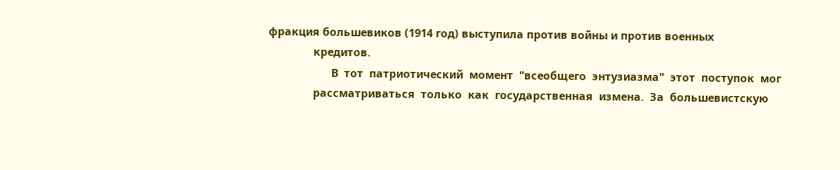фракция большевиков (1914 год) выступила против войны и против военных
               кредитов.
                     В  тот  патриотический  момент  "всеобщего  энтузиазма"  этот  поступок  мог
               рассматриваться  только  как  государственная  измена.  За  большевистскую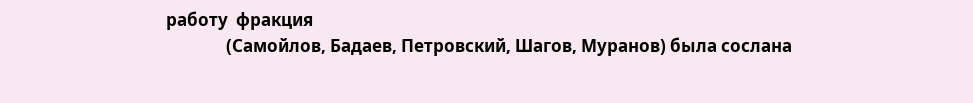работу  фракция
               (Самойлов, Бадаев, Петровский, Шагов, Муранов) была сослана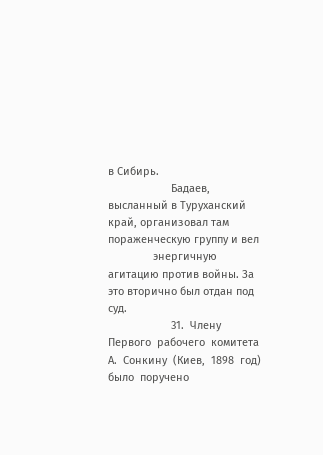в Сибирь.
                     Бадаев, высланный в Туруханский край, организовал там пораженческую группу и вел
               энергичную агитацию против войны. За это вторично был отдан под суд.
                     31.  Члену  Первого  рабочего  комитета  А.  Сонкину  (Киев,  1898  год)  было  поручено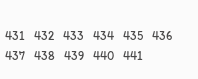431   432   433   434   435   436   437   438   439   440   441